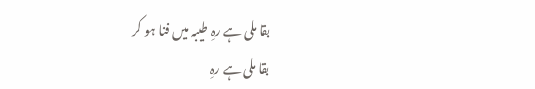بقا ملی ہے رہِ طیبہ میں فنا ہو کر
بقا ملی ہے رہِ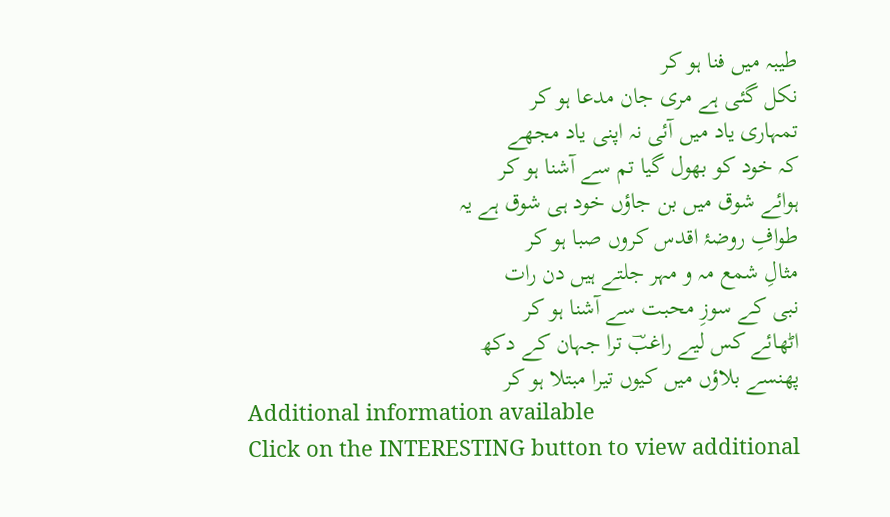طیبہ میں فنا ہو کر
نکل گئی ہے مری جان مدعا ہو کر
تمہاری یاد میں آئی نہ اپنی یاد مجھے
کہ خود کو بھول گیا تم سے آشنا ہو کر
ہوائے شوق میں بن جاؤں خود ہی شوق ہے یہ
طوافِ روضۂ اقدس کروں صبا ہو کر
مثالِ شمع مہ و مہر جلتے ہیں دن رات
نبی کے سوزِ محبت سے آشنا ہو کر
اٹھائے کس لیے راغبؔ ترا جہان کے دکھ
پھنسے بلاؤں میں کیوں تیرا مبتلا ہو کر
Additional information available
Click on the INTERESTING button to view additional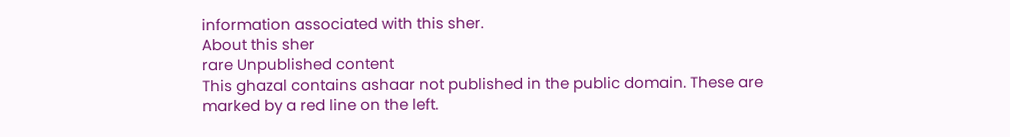information associated with this sher.
About this sher
rare Unpublished content
This ghazal contains ashaar not published in the public domain. These are marked by a red line on the left.